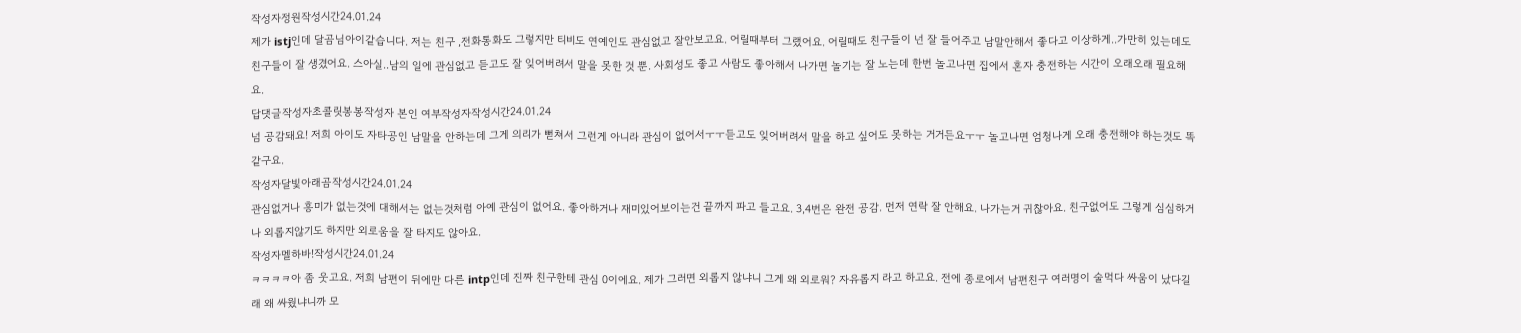작성자정원작성시간24.01.24
제가 istj인데 달곰님아이같습니다. 저는 친구 ,전화통화도 그렇지만 티비도 연예인도 관심없고 잘안보고요. 어릴때부터 그랬어요. 어릴때도 친구들이 넌 잘 들어주고 남말안해서 좋다고 이상하게..가만히 있는데도 친구들이 잘 생겼어요. 스아실..남의 일에 관심없고 듣고도 잘 잊어버려서 말을 못한 것 뿐. 사회성도 좋고 사람도 좋아해서 나가면 놀기는 잘 노는데 한번 놀고나면 집에서 혼자 충전하는 시간이 오래오래 필요해요.
답댓글작성자초콜릿봉봉작성자 본인 여부작성자작성시간24.01.24
넘 공감돼요! 저희 아이도 자타공인 남말을 안하는데 그게 의리가 뻗쳐서 그런게 아니라 관심이 없어서ㅜㅜ듣고도 잊어버려서 말을 하고 싶어도 못하는 거거든요ㅜㅜ 놀고나면 엄청나게 오래 충전해야 하는것도 똑같구요.
작성자달빛아래곰작성시간24.01.24
관심없거나 흥미가 없는것에 대해서는 없는것처럼 아예 관심이 없어요. 좋아하거나 재미있어보이는건 끝까지 파고 들고요. 3,4번은 완전 공감. 먼저 연락 잘 안해요. 나가는거 귀찮아요. 친구없어도 그렇게 심심하거나 외롭지않기도 하지만 외로움을 잘 타지도 않아요.
작성자멜하바!작성시간24.01.24
ㅋㅋㅋㅋ아 좀 웃고요. 저희 남편이 뒤에만 다른 intp인데 진짜 친구한테 관심 0이에요. 제가 그러면 외롭지 않냐니 그게 왜 외로워? 자유롭지 라고 하고요. 전에 종로에서 남편친구 여러명이 술먹다 싸움이 났다길래 왜 싸웠냐니까 모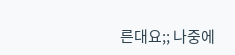른대요;; 나중에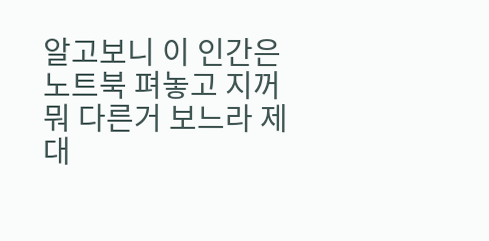알고보니 이 인간은 노트북 펴놓고 지꺼 뭐 다른거 보느라 제대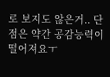로 보지도 않은거.. 단점은 약간 공감능력이 떨어져요ㅜ